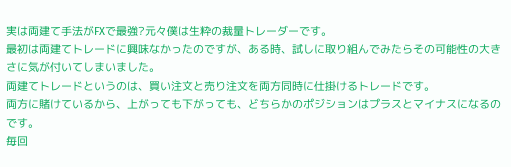実は両建て手法がFXで最強?元々僕は生粋の裁量トレーダーです。
最初は両建てトレードに興味なかったのですが、ある時、試しに取り組んでみたらその可能性の大きさに気が付いてしまいました。
両建てトレードというのは、買い注文と売り注文を両方同時に仕掛けるトレードです。
両方に賭けているから、上がっても下がっても、どちらかのポジションはプラスとマイナスになるのです。
毎回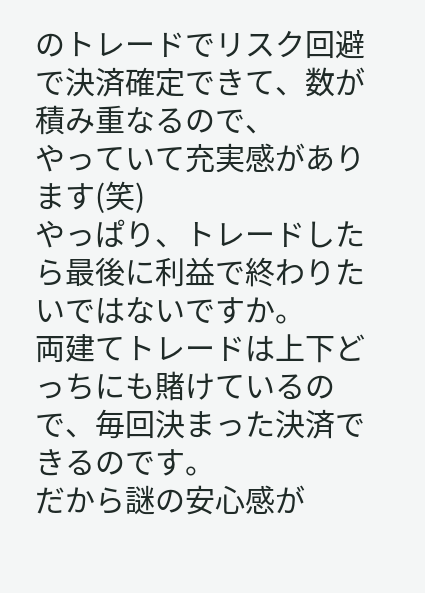のトレードでリスク回避で決済確定できて、数が積み重なるので、
やっていて充実感があります(笑)
やっぱり、トレードしたら最後に利益で終わりたいではないですか。
両建てトレードは上下どっちにも賭けているので、毎回決まった決済できるのです。
だから謎の安心感が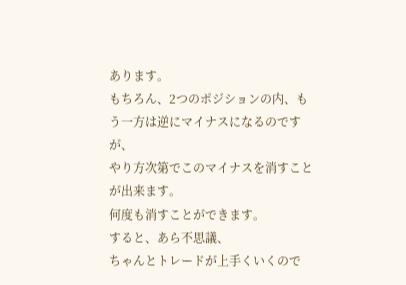あります。
もちろん、2つのポジションの内、もう一方は逆にマイナスになるのですが、
やり方次第でこのマイナスを消すことが出来ます。
何度も消すことができます。
すると、あら不思議、
ちゃんとトレードが上手くいくので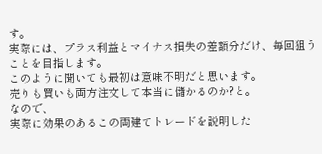す。
実際には、プラス利益とマイナス損失の差額分だけ、毎回狙うことを目指します。
このように聞いても最初は意味不明だと思います。
売りも買いも両方注文して本当に儲かるのか?と。
なので、
実際に効果のあるこの両建てトレードを説明した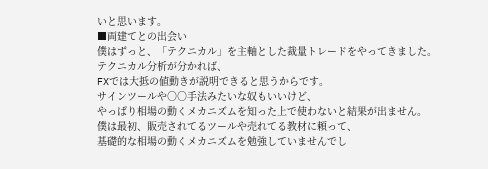いと思います。
■両建てとの出会い
僕はずっと、「テクニカル」を主軸とした裁量トレードをやってきました。
テクニカル分析が分かれば、
FXでは大抵の値動きが説明できると思うからです。
サインツールや○○手法みたいな奴もいいけど、
やっぱり相場の動くメカニズムを知った上で使わないと結果が出ません。
僕は最初、販売されてるツールや売れてる教材に頼って、
基礎的な相場の動くメカニズムを勉強していませんでし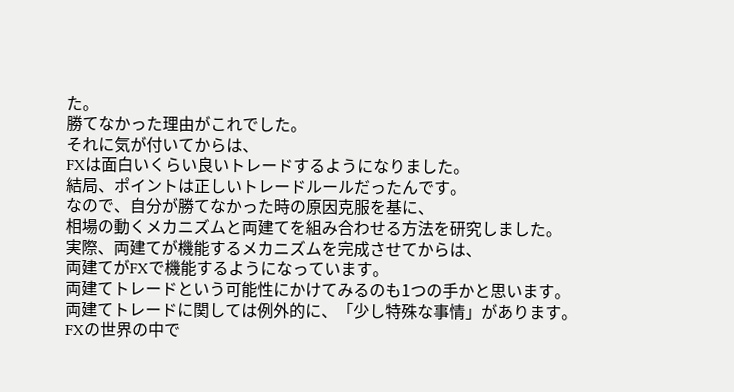た。
勝てなかった理由がこれでした。
それに気が付いてからは、
FXは面白いくらい良いトレードするようになりました。
結局、ポイントは正しいトレードルールだったんです。
なので、自分が勝てなかった時の原因克服を基に、
相場の動くメカニズムと両建てを組み合わせる方法を研究しました。
実際、両建てが機能するメカニズムを完成させてからは、
両建てがFXで機能するようになっています。
両建てトレードという可能性にかけてみるのも1つの手かと思います。
両建てトレードに関しては例外的に、「少し特殊な事情」があります。
FXの世界の中で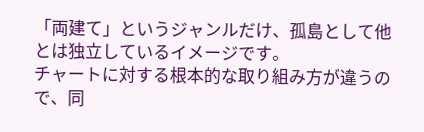「両建て」というジャンルだけ、孤島として他とは独立しているイメージです。
チャートに対する根本的な取り組み方が違うので、同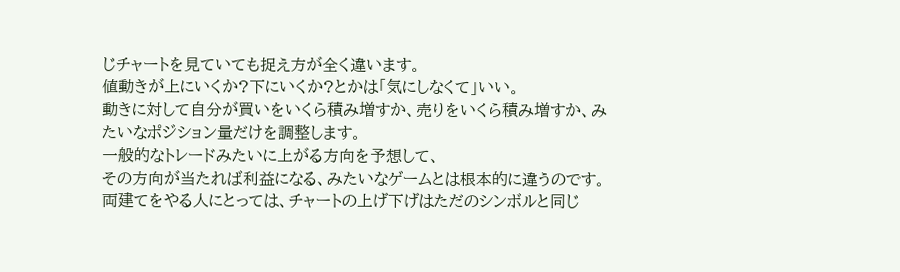じチャートを見ていても捉え方が全く違います。
値動きが上にいくか?下にいくか?とかは「気にしなくて」いい。
動きに対して自分が買いをいくら積み増すか、売りをいくら積み増すか、みたいなポジション量だけを調整します。
一般的なトレードみたいに上がる方向を予想して、
その方向が当たれば利益になる、みたいなゲームとは根本的に違うのです。
両建てをやる人にとっては、チャートの上げ下げはただのシンボルと同じ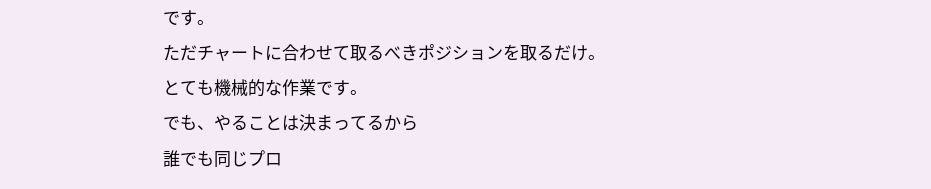です。
ただチャートに合わせて取るべきポジションを取るだけ。
とても機械的な作業です。
でも、やることは決まってるから
誰でも同じプロ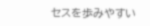セスを歩みやすい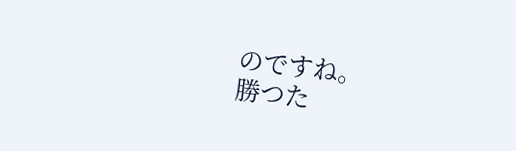のですね。
勝つた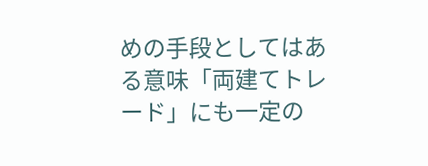めの手段としてはある意味「両建てトレード」にも一定の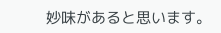妙味があると思います。